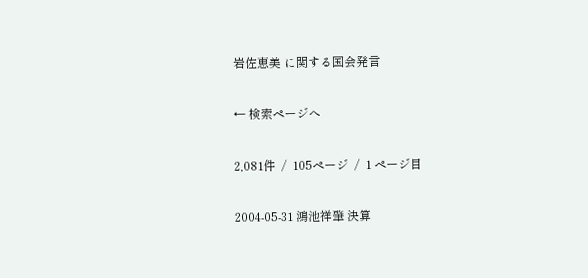岩佐恵美 に関する国会発言

← 検索ページへ

2,081件  /  105ページ  /  1 ページ目

2004-05-31 鴻池祥肇 決算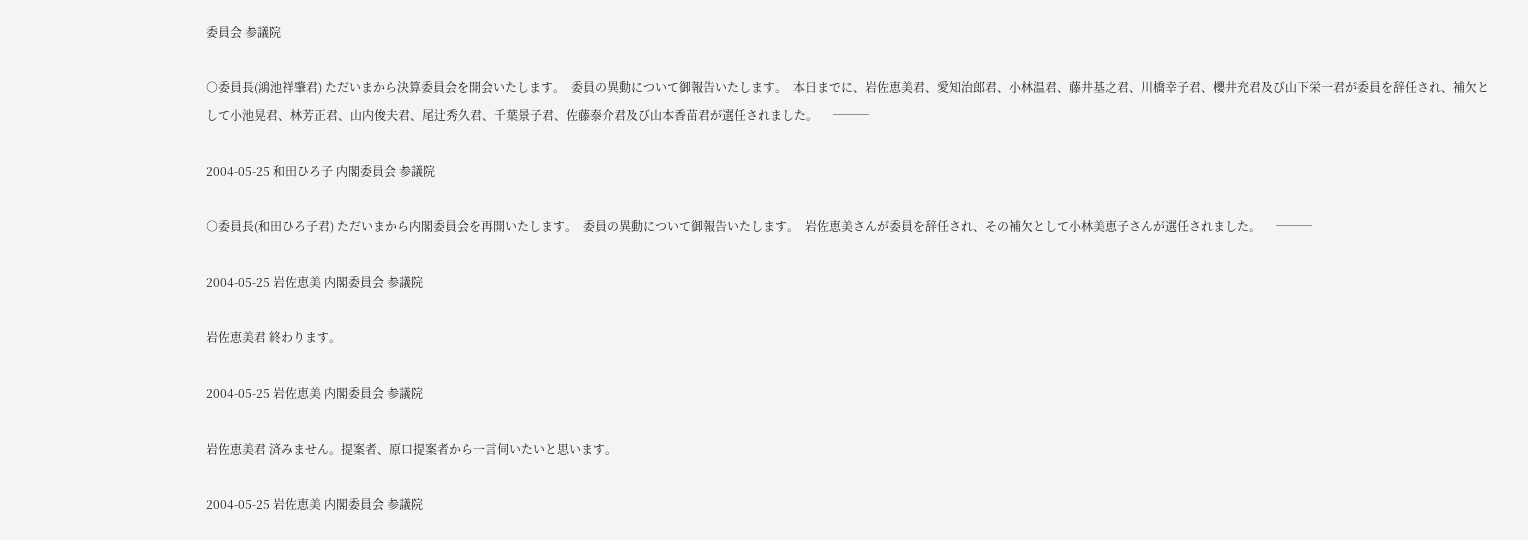委員会 参議院

○委員長(鴻池祥肇君) ただいまから決算委員会を開会いたします。  委員の異動について御報告いたします。  本日までに、岩佐恵美君、愛知治郎君、小林温君、藤井基之君、川橋幸子君、櫻井充君及び山下栄一君が委員を辞任され、補欠として小池晃君、林芳正君、山内俊夫君、尾辻秀久君、千葉景子君、佐藤泰介君及び山本香苗君が選任されました。     ───

2004-05-25 和田ひろ子 内閣委員会 参議院

○委員長(和田ひろ子君) ただいまから内閣委員会を再開いたします。  委員の異動について御報告いたします。  岩佐恵美さんが委員を辞任され、その補欠として小林美恵子さんが選任されました。     ───

2004-05-25 岩佐恵美 内閣委員会 参議院

岩佐恵美君 終わります。

2004-05-25 岩佐恵美 内閣委員会 参議院

岩佐恵美君 済みません。提案者、原口提案者から一言伺いたいと思います。

2004-05-25 岩佐恵美 内閣委員会 参議院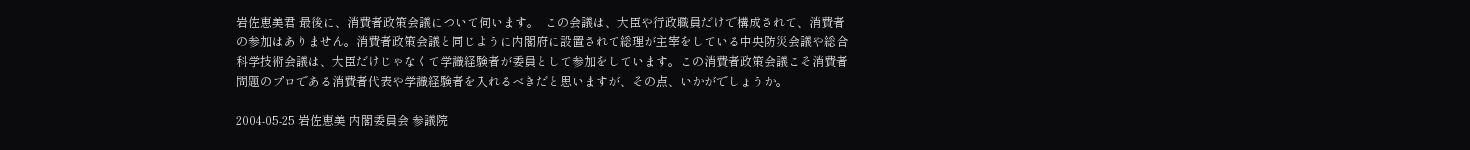岩佐恵美君 最後に、消費者政策会議について伺います。  この会議は、大臣や行政職員だけで構成されて、消費者の参加はありません。消費者政策会議と同じように内閣府に設置されて総理が主宰をしている中央防災会議や総合科学技術会議は、大臣だけじゃなくて学識経験者が委員として参加をしています。この消費者政策会議こそ消費者問題のプロである消費者代表や学識経験者を入れるべきだと思いますが、その点、いかがでしょうか。

2004-05-25 岩佐恵美 内閣委員会 参議院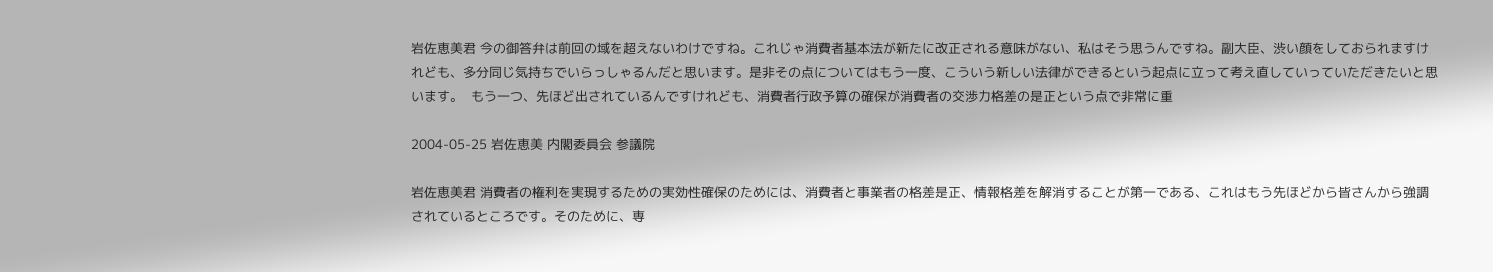岩佐恵美君 今の御答弁は前回の域を超えないわけですね。これじゃ消費者基本法が新たに改正される意味がない、私はそう思うんですね。副大臣、渋い顔をしておられますけれども、多分同じ気持ちでいらっしゃるんだと思います。是非その点についてはもう一度、こういう新しい法律ができるという起点に立って考え直していっていただきたいと思います。  もう一つ、先ほど出されているんですけれども、消費者行政予算の確保が消費者の交渉力格差の是正という点で非常に重

2004-05-25 岩佐恵美 内閣委員会 参議院

岩佐恵美君 消費者の権利を実現するための実効性確保のためには、消費者と事業者の格差是正、情報格差を解消することが第一である、これはもう先ほどから皆さんから強調されているところです。そのために、専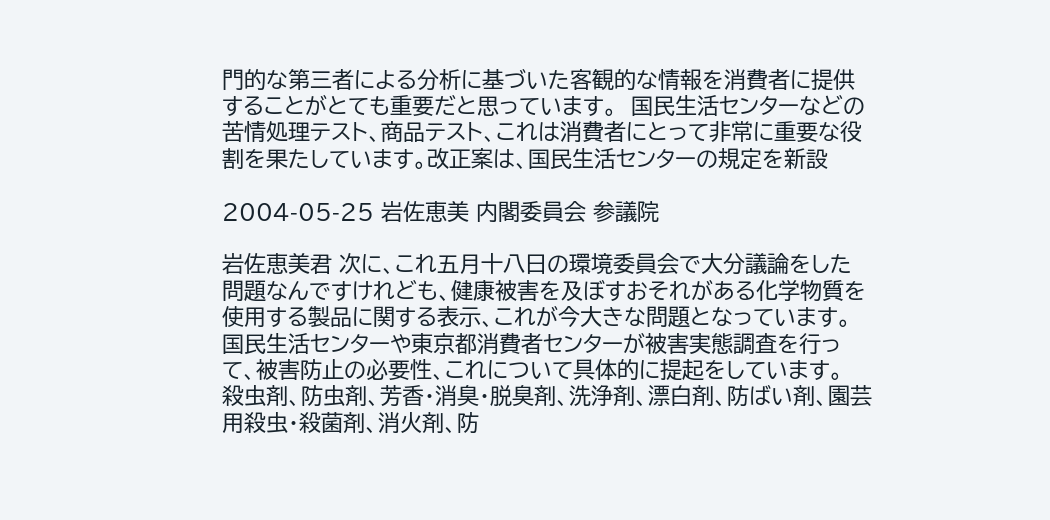門的な第三者による分析に基づいた客観的な情報を消費者に提供することがとても重要だと思っています。  国民生活センターなどの苦情処理テスト、商品テスト、これは消費者にとって非常に重要な役割を果たしています。改正案は、国民生活センターの規定を新設

2004-05-25 岩佐恵美 内閣委員会 参議院

岩佐恵美君 次に、これ五月十八日の環境委員会で大分議論をした問題なんですけれども、健康被害を及ぼすおそれがある化学物質を使用する製品に関する表示、これが今大きな問題となっています。国民生活センターや東京都消費者センターが被害実態調査を行って、被害防止の必要性、これについて具体的に提起をしています。  殺虫剤、防虫剤、芳香・消臭・脱臭剤、洗浄剤、漂白剤、防ばい剤、園芸用殺虫・殺菌剤、消火剤、防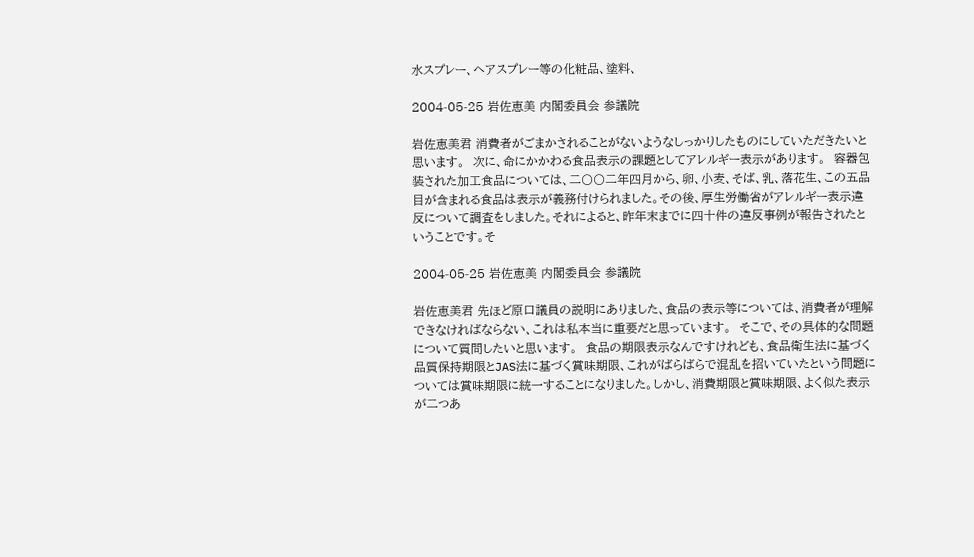水スプレー、ヘアスプレー等の化粧品、塗料、

2004-05-25 岩佐恵美 内閣委員会 参議院

岩佐恵美君 消費者がごまかされることがないようなしっかりしたものにしていただきたいと思います。  次に、命にかかわる食品表示の課題としてアレルギー表示があります。  容器包装された加工食品については、二〇〇二年四月から、卵、小麦、そば、乳、落花生、この五品目が含まれる食品は表示が義務付けられました。その後、厚生労働省がアレルギー表示違反について調査をしました。それによると、昨年末までに四十件の違反事例が報告されたということです。そ

2004-05-25 岩佐恵美 内閣委員会 参議院

岩佐恵美君 先ほど原口議員の説明にありました、食品の表示等については、消費者が理解できなければならない、これは私本当に重要だと思っています。  そこで、その具体的な問題について質問したいと思います。  食品の期限表示なんですけれども、食品衛生法に基づく品質保持期限とJAS法に基づく賞味期限、これがばらばらで混乱を招いていたという問題については賞味期限に統一することになりました。しかし、消費期限と賞味期限、よく似た表示が二つあ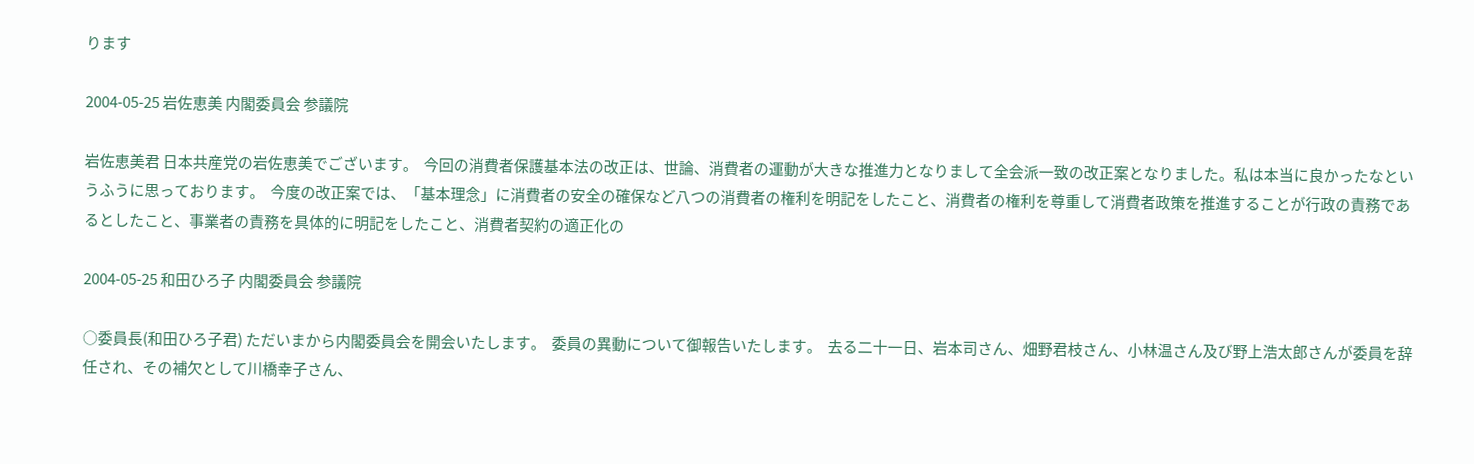ります

2004-05-25 岩佐恵美 内閣委員会 参議院

岩佐恵美君 日本共産党の岩佐恵美でございます。  今回の消費者保護基本法の改正は、世論、消費者の運動が大きな推進力となりまして全会派一致の改正案となりました。私は本当に良かったなというふうに思っております。  今度の改正案では、「基本理念」に消費者の安全の確保など八つの消費者の権利を明記をしたこと、消費者の権利を尊重して消費者政策を推進することが行政の責務であるとしたこと、事業者の責務を具体的に明記をしたこと、消費者契約の適正化の

2004-05-25 和田ひろ子 内閣委員会 参議院

○委員長(和田ひろ子君) ただいまから内閣委員会を開会いたします。  委員の異動について御報告いたします。  去る二十一日、岩本司さん、畑野君枝さん、小林温さん及び野上浩太郎さんが委員を辞任され、その補欠として川橋幸子さん、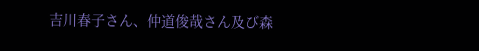吉川春子さん、仲道俊哉さん及び森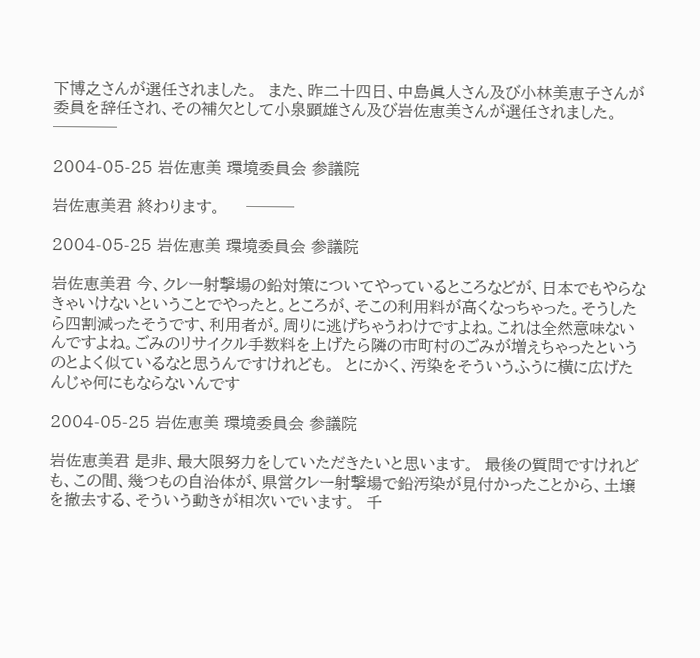下博之さんが選任されました。  また、昨二十四日、中島眞人さん及び小林美恵子さんが委員を辞任され、その補欠として小泉顕雄さん及び岩佐恵美さんが選任されました。     ────

2004-05-25 岩佐恵美 環境委員会 参議院

岩佐恵美君 終わります。     ───

2004-05-25 岩佐恵美 環境委員会 参議院

岩佐恵美君 今、クレー射撃場の鉛対策についてやっているところなどが、日本でもやらなきゃいけないということでやったと。ところが、そこの利用料が高くなっちゃった。そうしたら四割減ったそうです、利用者が。周りに逃げちゃうわけですよね。これは全然意味ないんですよね。ごみのリサイクル手数料を上げたら隣の市町村のごみが増えちゃったというのとよく似ているなと思うんですけれども。  とにかく、汚染をそういうふうに横に広げたんじゃ何にもならないんです

2004-05-25 岩佐恵美 環境委員会 参議院

岩佐恵美君 是非、最大限努力をしていただきたいと思います。  最後の質問ですけれども、この間、幾つもの自治体が、県営クレー射撃場で鉛汚染が見付かったことから、土壌を撤去する、そういう動きが相次いでいます。  千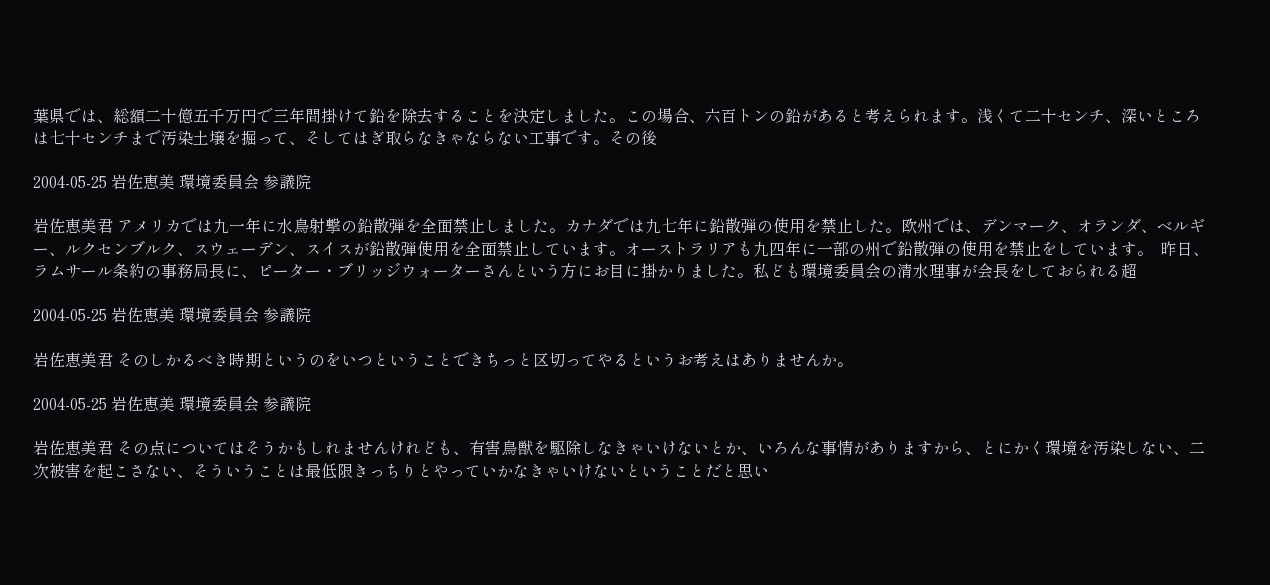葉県では、総額二十億五千万円で三年間掛けて鉛を除去することを決定しました。この場合、六百トンの鉛があると考えられます。浅くて二十センチ、深いところは七十センチまで汚染土壌を掘って、そしてはぎ取らなきゃならない工事です。その後

2004-05-25 岩佐恵美 環境委員会 参議院

岩佐恵美君 アメリカでは九一年に水鳥射撃の鉛散弾を全面禁止しました。カナダでは九七年に鉛散弾の使用を禁止した。欧州では、デンマーク、オランダ、ベルギー、ルクセンブルク、スウェーデン、スイスが鉛散弾使用を全面禁止しています。オーストラリアも九四年に一部の州で鉛散弾の使用を禁止をしています。  昨日、ラムサール条約の事務局長に、ピーター・ブリッジウォーターさんという方にお目に掛かりました。私ども環境委員会の清水理事が会長をしておられる超

2004-05-25 岩佐恵美 環境委員会 参議院

岩佐恵美君 そのしかるべき時期というのをいつということできちっと区切ってやるというお考えはありませんか。

2004-05-25 岩佐恵美 環境委員会 参議院

岩佐恵美君 その点についてはそうかもしれませんけれども、有害鳥獣を駆除しなきゃいけないとか、いろんな事情がありますから、とにかく環境を汚染しない、二次被害を起こさない、そういうことは最低限きっちりとやっていかなきゃいけないということだと思い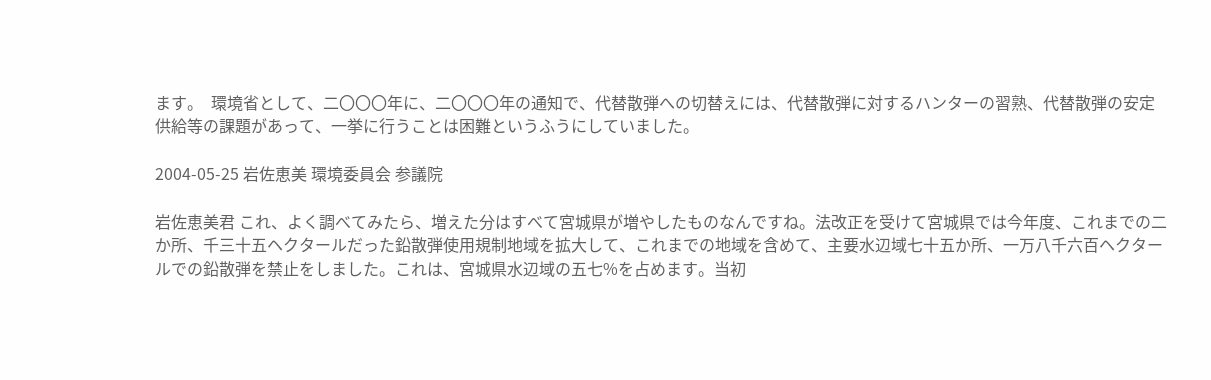ます。  環境省として、二〇〇〇年に、二〇〇〇年の通知で、代替散弾への切替えには、代替散弾に対するハンターの習熟、代替散弾の安定供給等の課題があって、一挙に行うことは困難というふうにしていました。

2004-05-25 岩佐恵美 環境委員会 参議院

岩佐恵美君 これ、よく調べてみたら、増えた分はすべて宮城県が増やしたものなんですね。法改正を受けて宮城県では今年度、これまでの二か所、千三十五ヘクタールだった鉛散弾使用規制地域を拡大して、これまでの地域を含めて、主要水辺域七十五か所、一万八千六百ヘクタールでの鉛散弾を禁止をしました。これは、宮城県水辺域の五七%を占めます。当初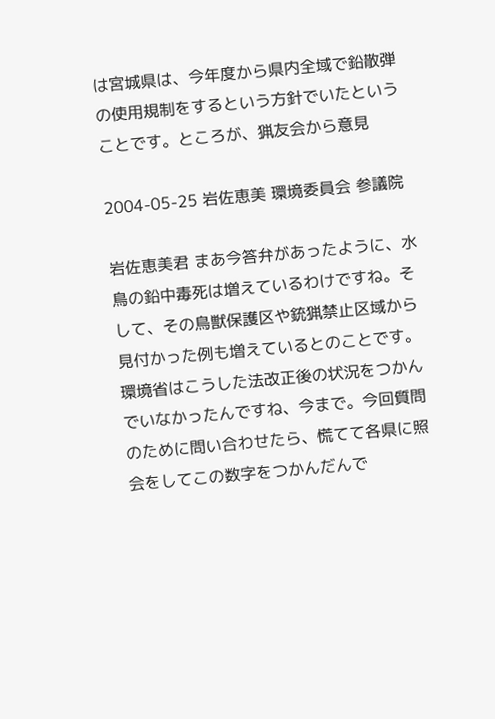は宮城県は、今年度から県内全域で鉛散弾の使用規制をするという方針でいたということです。ところが、猟友会から意見

2004-05-25 岩佐恵美 環境委員会 参議院

岩佐恵美君 まあ今答弁があったように、水鳥の鉛中毒死は増えているわけですね。そして、その鳥獣保護区や銃猟禁止区域から見付かった例も増えているとのことです。  環境省はこうした法改正後の状況をつかんでいなかったんですね、今まで。今回質問のために問い合わせたら、慌てて各県に照会をしてこの数字をつかんだんで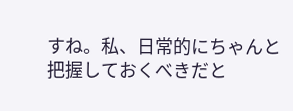すね。私、日常的にちゃんと把握しておくべきだと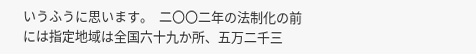いうふうに思います。  二〇〇二年の法制化の前には指定地域は全国六十九か所、五万二千三